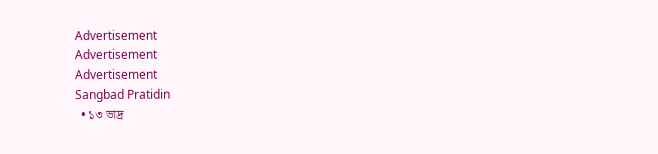Advertisement
Advertisement
Advertisement
Sangbad Pratidin
  • ১৩ ভাদ্র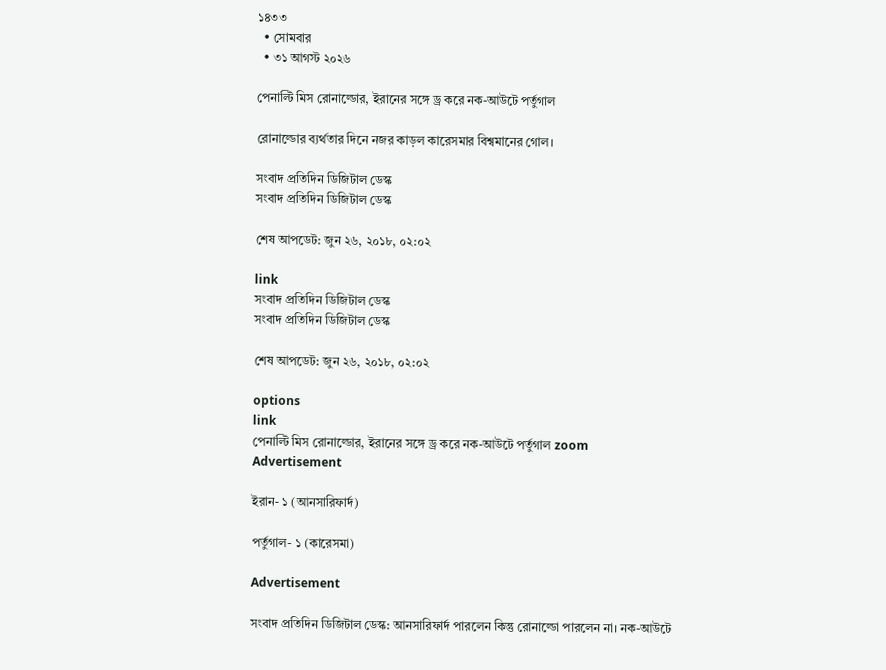১৪৩৩
  • সোমবার
  • ৩১ আগস্ট ২০২৬

পেনাল্টি মিস রোনাল্ডোর, ইরানের সঙ্গে ড্র করে নক-আউটে পর্তুগাল

রোনাল্ডোর ব্যর্থতার দিনে নজর কাড়ল কারেসমার বিশ্বমানের গোল।

সংবাদ প্রতিদিন ডিজিটাল ডেস্ক
সংবাদ প্রতিদিন ডিজিটাল ডেস্ক

শেষ আপডেট: জুন ২৬, ২০১৮, ০২:০২

link
সংবাদ প্রতিদিন ডিজিটাল ডেস্ক
সংবাদ প্রতিদিন ডিজিটাল ডেস্ক

শেষ আপডেট: জুন ২৬, ২০১৮, ০২:০২

options
link
পেনাল্টি মিস রোনাল্ডোর, ইরানের সঙ্গে ড্র করে নক-আউটে পর্তুগাল zoom
Advertisement

ইরান- ১ (আনসারিফার্দ)

পর্তুগাল- ১ (কারেসমা)

Advertisement

সংবাদ প্রতিদিন ডিজিটাল ডেস্ক: আনসারিফার্দ পারলেন কিন্তু রোনাল্ডো পারলেন না। নক-আউটে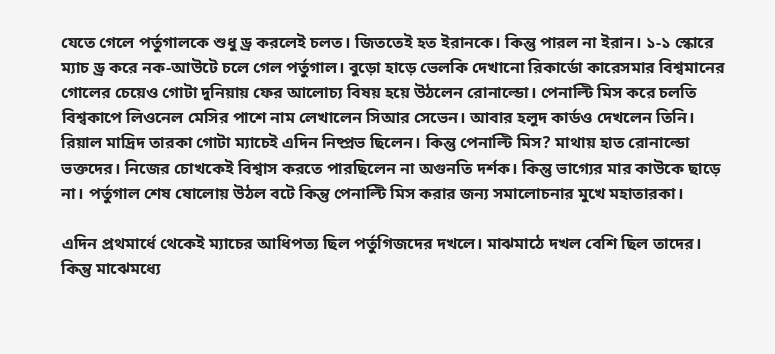যেতে গেলে পর্তুগালকে শুধু ড্র করলেই চলত। জিততেই হত ইরানকে। কিন্তু পারল না ইরান। ১-১ স্কোরে ম্যাচ ড্র করে নক-আউটে চলে গেল পর্তুগাল। বুড়ো হাড়ে ভেলকি দেখানো রিকার্ডো কারেসমার বিশ্বমানের গোলের চেয়েও গোটা দুনিয়ায় ফের আলোচ্য বিষয় হয়ে উঠলেন রোনাল্ডো। পেনাল্টি মিস করে চলতি বিশ্বকাপে লিওনেল মেসির পাশে নাম লেখালেন সিআর সেভেন। আবার হলুদ কার্ডও দেখলেন তিনি। রিয়াল মাদ্রিদ তারকা গোটা ম্যাচেই এদিন নিষ্প্রভ ছিলেন। কিন্তু পেনাল্টি মিস? মাথায় হাত রোনাল্ডো ভক্তদের। নিজের চোখকেই বিশ্বাস করতে পারছিলেন না অগুনতি দর্শক। কিন্তু ভাগ্যের মার কাউকে ছাড়ে না। পর্তুগাল শেষ ষোলোয় উঠল বটে কিন্তু পেনাল্টি মিস করার জন্য সমালোচনার মুখে মহাতারকা।

এদিন প্রথমার্ধে থেকেই ম্যাচের আধিপত্য ছিল পর্তুগিজদের দখলে। মাঝমাঠে দখল বেশি ছিল তাদের। কিন্তু মাঝেমধ্যে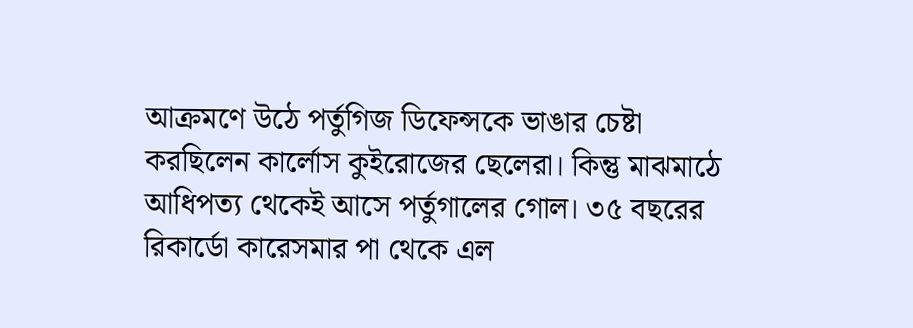আক্রমণে উঠে পর্তুগিজ ডিফেন্সকে ভাঙার চেষ্টা করছিলেন কার্লোস কুইরোজের ছেলেরা। কিন্তু মাঝমাঠে আধিপত্য থেকেই আসে পর্তুগালের গোল। ৩৫ বছরের রিকার্ডো কারেসমার পা থেকে এল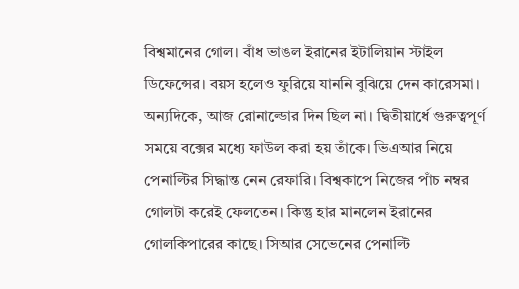বিশ্বমানের গোল। বাঁধ ভাঙল ইরানের ইটালিয়ান স্টাইল ডিফেন্সের। বয়স হলেও ফুরিয়ে যাননি বুঝিয়ে দেন কারেসমা। অন্যদিকে, আজ রোনাল্ডোর দিন ছিল না। দ্বিতীয়ার্ধে গুরুত্বপূর্ণ সময়ে বক্সের মধ্যে ফাউল করা হয় তাঁকে। ভিএআর নিয়ে পেনাল্টির সিদ্ধান্ত নেন রেফারি। বিশ্বকাপে নিজের পাঁচ নম্বর গোলটা করেই ফেলতেন। কিন্তু হার মানলেন ইরানের গোলকিপারের কাছে। সিআর সেভেনের পেনাল্টি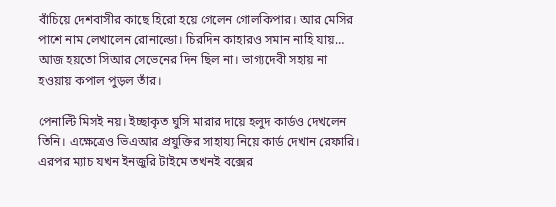বাঁচিয়ে দেশবাসীর কাছে হিরো হয়ে গেলেন গোলকিপার। আর মেসির পাশে নাম লেখালেন রোনাল্ডো। চিরদিন কাহারও সমান নাহি যায়… আজ হয়তো সিআর সেভেনের দিন ছিল না। ভাগ্যদেবী সহায় না হওয়ায় কপাল পুড়ল তাঁর।

পেনাল্টি মিসই নয়। ইচ্ছাকৃত ঘুসি মারার দায়ে হলুদ কার্ডও দেখলেন তিনি। এক্ষেত্রেও ভিএআর প্রযুক্তির সাহায্য নিয়ে কার্ড দেখান রেফারি। এরপর ম্যাচ যখন ইনজুরি টাইমে তখনই বক্সের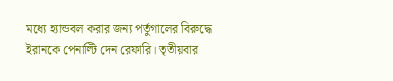মধ্যে হ্যান্ডবল করার জন্য পর্তুগালের বিরুদ্ধে ইরানকে পেনাল্টি দেন রেফারি। তৃতীয়বার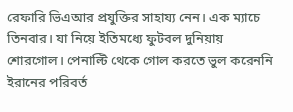রেফারি ভিএআর প্রযুক্তির সাহায্য নেন। এক ম্যাচে তিনবার। যা নিয়ে ইতিমধ্যে ফুটবল দুনিয়ায় শোরগোল। পেনাল্টি থেকে গোল করতে ভুল করেননি ইরানের পরিবর্ত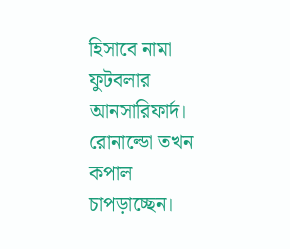হিসাবে নামা ফুটবলার আনসারিফার্দ। রোনাল্ডো তখন কপাল চাপড়াচ্ছেন।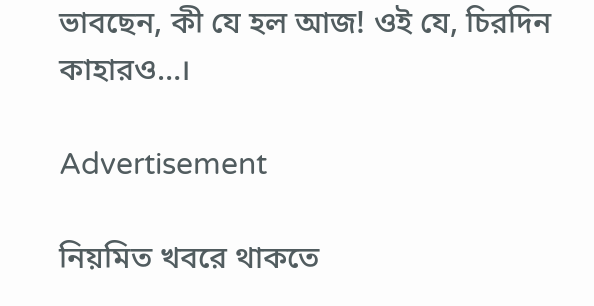ভাবছেন, কী যে হল আজ! ওই যে, চিরদিন কাহারও…।

Advertisement

নিয়মিত খবরে থাকতে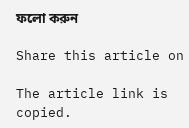ফলো করুন

Share this article on

The article link is copied.